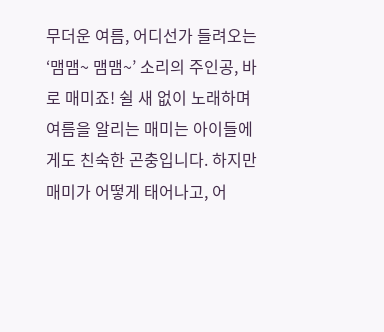무더운 여름, 어디선가 들려오는 ‘맴맴~ 맴맴~’ 소리의 주인공, 바로 매미죠! 쉴 새 없이 노래하며 여름을 알리는 매미는 아이들에게도 친숙한 곤충입니다. 하지만 매미가 어떻게 태어나고, 어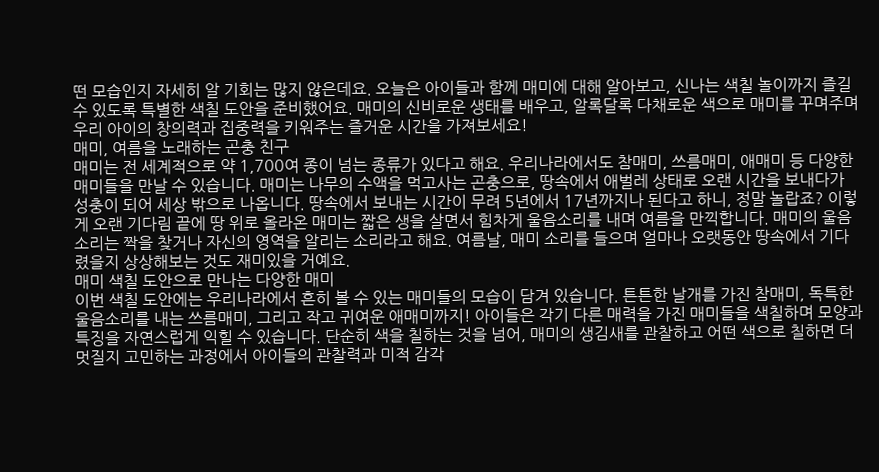떤 모습인지 자세히 알 기회는 많지 않은데요. 오늘은 아이들과 함께 매미에 대해 알아보고, 신나는 색칠 놀이까지 즐길 수 있도록 특별한 색칠 도안을 준비했어요. 매미의 신비로운 생태를 배우고, 알록달록 다채로운 색으로 매미를 꾸며주며 우리 아이의 창의력과 집중력을 키워주는 즐거운 시간을 가져보세요!
매미, 여름을 노래하는 곤충 친구
매미는 전 세계적으로 약 1,700여 종이 넘는 종류가 있다고 해요. 우리나라에서도 참매미, 쓰름매미, 애매미 등 다양한 매미들을 만날 수 있습니다. 매미는 나무의 수액을 먹고사는 곤충으로, 땅속에서 애벌레 상태로 오랜 시간을 보내다가 성충이 되어 세상 밖으로 나옵니다. 땅속에서 보내는 시간이 무려 5년에서 17년까지나 된다고 하니, 정말 놀랍죠? 이렇게 오랜 기다림 끝에 땅 위로 올라온 매미는 짧은 생을 살면서 힘차게 울음소리를 내며 여름을 만끽합니다. 매미의 울음소리는 짝을 찾거나 자신의 영역을 알리는 소리라고 해요. 여름날, 매미 소리를 들으며 얼마나 오랫동안 땅속에서 기다렸을지 상상해보는 것도 재미있을 거예요.
매미 색칠 도안으로 만나는 다양한 매미
이번 색칠 도안에는 우리나라에서 흔히 볼 수 있는 매미들의 모습이 담겨 있습니다. 튼튼한 날개를 가진 참매미, 독특한 울음소리를 내는 쓰름매미, 그리고 작고 귀여운 애매미까지! 아이들은 각기 다른 매력을 가진 매미들을 색칠하며 모양과 특징을 자연스럽게 익힐 수 있습니다. 단순히 색을 칠하는 것을 넘어, 매미의 생김새를 관찰하고 어떤 색으로 칠하면 더 멋질지 고민하는 과정에서 아이들의 관찰력과 미적 감각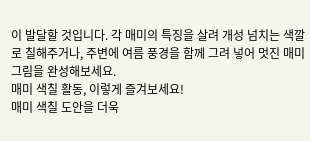이 발달할 것입니다. 각 매미의 특징을 살려 개성 넘치는 색깔로 칠해주거나, 주변에 여름 풍경을 함께 그려 넣어 멋진 매미 그림을 완성해보세요.
매미 색칠 활동, 이렇게 즐겨보세요!
매미 색칠 도안을 더욱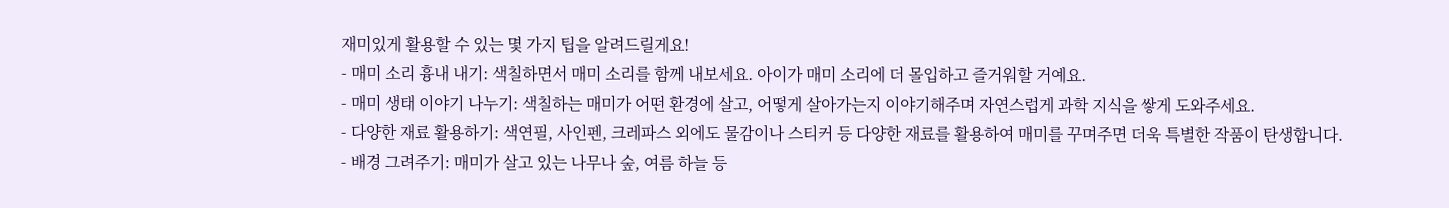재미있게 활용할 수 있는 몇 가지 팁을 알려드릴게요!
- 매미 소리 흉내 내기: 색칠하면서 매미 소리를 함께 내보세요. 아이가 매미 소리에 더 몰입하고 즐거워할 거예요.
- 매미 생태 이야기 나누기: 색칠하는 매미가 어떤 환경에 살고, 어떻게 살아가는지 이야기해주며 자연스럽게 과학 지식을 쌓게 도와주세요.
- 다양한 재료 활용하기: 색연필, 사인펜, 크레파스 외에도 물감이나 스티커 등 다양한 재료를 활용하여 매미를 꾸며주면 더욱 특별한 작품이 탄생합니다.
- 배경 그려주기: 매미가 살고 있는 나무나 숲, 여름 하늘 등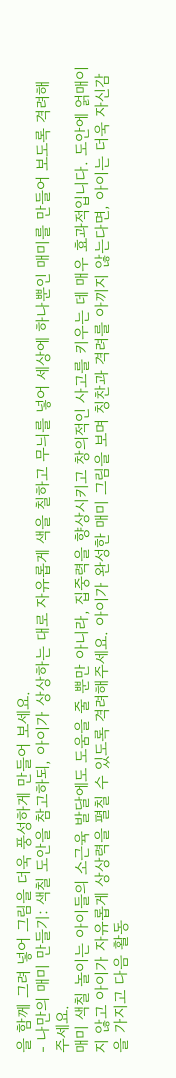을 함께 그려 넣어 그림을 더욱 풍성하게 만들어 보세요.
- 나만의 매미 만들기: 색칠 도안을 참고하되, 아이가 상상하는 대로 자유롭게 색을 칠하고 무늬를 넣어 세상에 하나뿐인 매미를 만들어 보도록 격려해주세요.
매미 색칠 놀이는 아이들의 소근육 발달에도 도움을 줄 뿐만 아니라, 집중력을 향상시키고 창의적인 사고를 키우는 데 매우 효과적입니다. 도안에 얽매이지 않고 아이가 자유롭게 상상력을 펼칠 수 있도록 격려해주세요. 아이가 완성한 매미 그림을 보며 칭찬과 격려를 아끼지 않는다면, 아이는 더욱 자신감을 가지고 다음 활동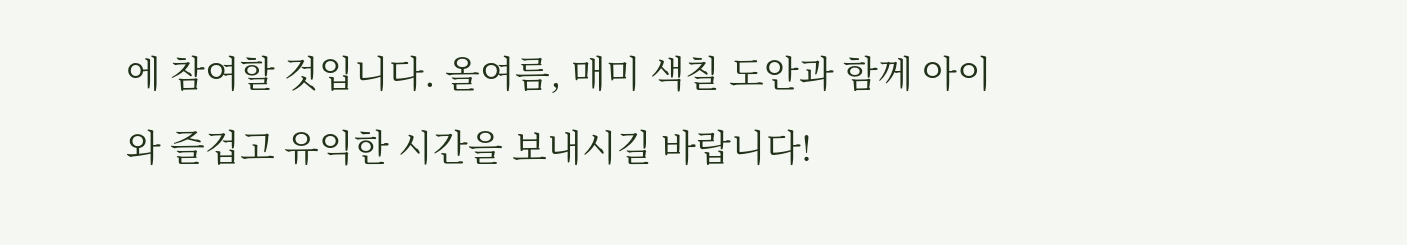에 참여할 것입니다. 올여름, 매미 색칠 도안과 함께 아이와 즐겁고 유익한 시간을 보내시길 바랍니다!